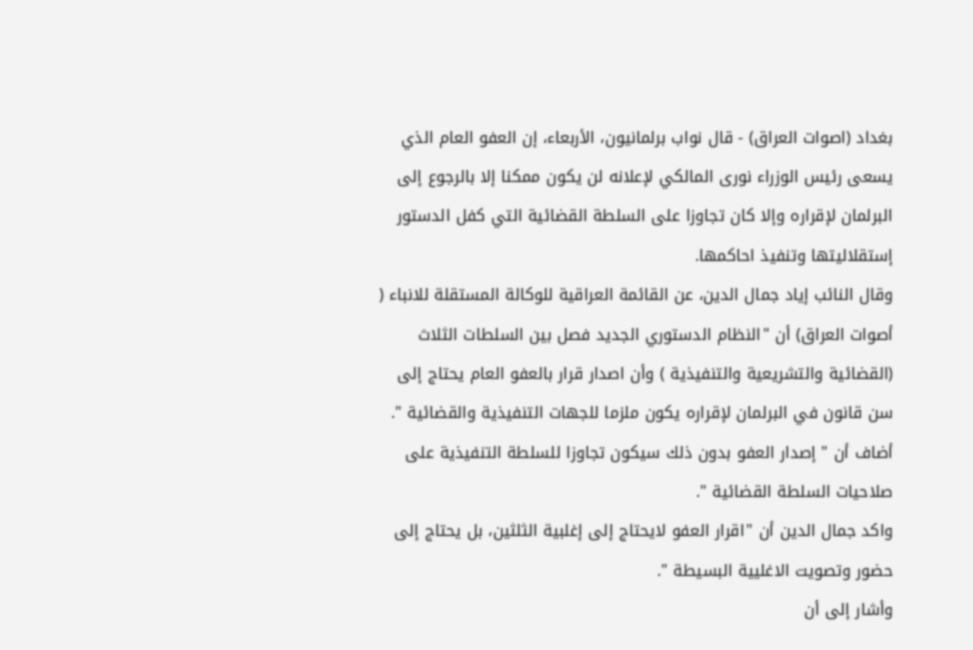بغداد (اصوات العراق) - قال نواب برلمانيون، الأربعاء، إن العفو العام الذي يسعى رئيس الوزراء نورى المالكي لإعلانه لن يكون ممكنا إلا بالرجوع إلى البرلمان لإقراره وإلا كان تجاوزا على السلطة القضائية التي كفل الدستور إستقلاليتها وتنفيذ احاكمها.
وقال النائب إياد جمال الدين، عن القائمة العراقية للوكالة المستقلة للانباء ( أصوات العراق) أن "النظام الدستوري الجديد فصل بين السلطات الثلاث (القضائية والتشريعية والتنفيذية ) وأن اصدار قرار بالعفو العام يحتاج إلى سن قانون في البرلمان لإقراره يكون ملزما للجهات التنفيذية والقضائية ".
أضاف أن " إصدار العفو بدون ذلك سيكون تجاوزا للسلطة التنفيذية على صلاحيات السلطة القضائية ".
واكد جمال الدين أن "اقرار العفو لايحتاج إلى إغلبية الثلثين، بل يحتاج إلى حضور وتصويت الاغليية البسيطة ".
وأشار إلى أن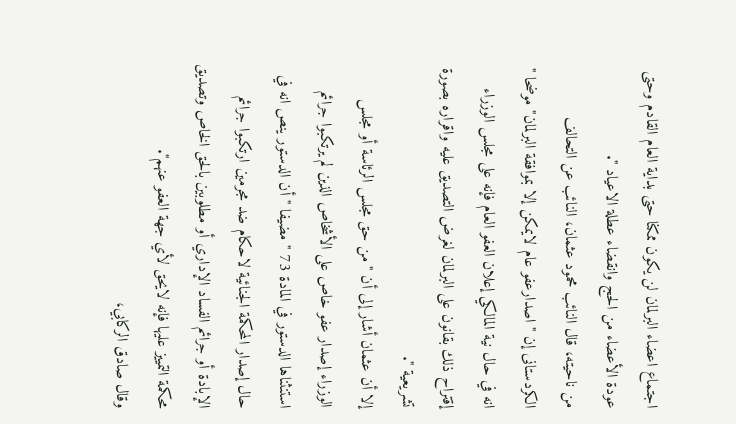اجتماع اعضاء البرلمان لن يكون ممكنا حتى بداية العام القادم وحتى عودة الأعضاء من الحج وانقضاء عطلة الاعياد ".
من ناحيته، قال النائب محمود عثمان، النائب عن التحالف الكردستانى إن "اصدارعفو عام لايمكن إلا بموافقة البرلمان" موضحا " انه في حال نية المالكي إعلان العفو العام فإنه على مجلس الوزراء إقتراح ذلك بقانون على البرلمان لغرض التصديق عليه واقراره بصورة تشريعية ".
إلا أن عثمان أشار إلى أن "من حق مجلس الرئاسة أو مجلس الوزراء إصدار عفو خاص على الأشخاص الذين لم يرتكبوا جرائم استنثناها الدستور في المادة 73 " مضيفا " أن الدستور ينص انه في حال إصدار المحكمة الجنائية لاحكام ضد مجرمين ارتكبوا جرائم الإبادة أو جرائم الفساد الإداري أو مطلوبين بالحق الخاص وتصديق محكمة التمييز عليها فإنه لايحق لأي جهة العفو عنهم".
وقال صادق الركابي،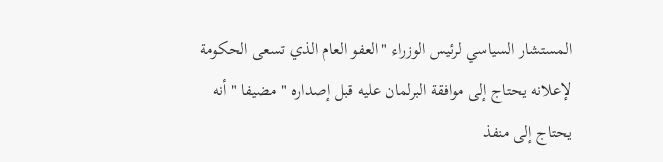المستشار السياسي لرئيس الوزراء "العفو العام الذي تسعى الحكومة لإعلانه يحتاج إلى موافقة البرلمان عليه قبل إصداره " مضيفا " أنه يحتاج إلى منفذ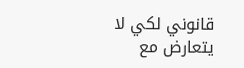قانوني لكي لا يتعارض مع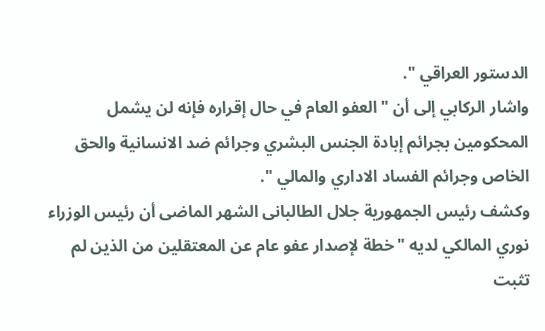الدستور العراقي ".
واشار الركابي إلى أن " العفو العام في حال إقراره فإنه لن يشمل المحكومين بجرائم إبادة الجنس البشري وجرائم ضد الانسانية والحق الخاص وجرائم الفساد الاداري والمالي ".
وكشف رئيس الجمهورية جلال الطالبانى الشهر الماضى أن رئيس الوزراء نوري المالكي لديه "خطة لإصدار عفو عام عن المعتقلين من الذين لم تثبت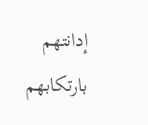إدانتهم بارتكابهم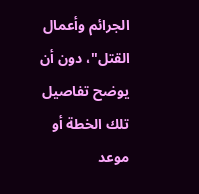الجرائم وأعمال القتل"، دون أن يوضح تفاصيل تلك الخطة أو موعد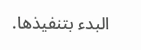البدء بتنفيذها.